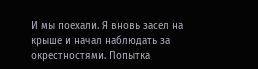И мы поехали. Я вновь засел на крыше и начал наблюдать за окрестностями. Попытка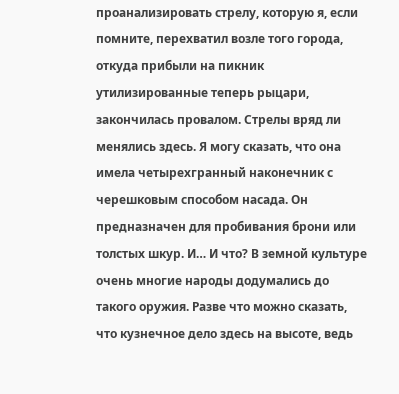проанализировать стрелу, которую я, если помните, перехватил возле того города, откуда прибыли на пикник утилизированные теперь рыцари, закончилась провалом. Стрелы вряд ли менялись здесь. Я могу сказать, что она имела четырехгранный наконечник с черешковым способом насада. Он предназначен для пробивания брони или толстых шкур. И… И что? В земной культуре очень многие народы додумались до такого оружия. Разве что можно сказать, что кузнечное дело здесь на высоте, ведь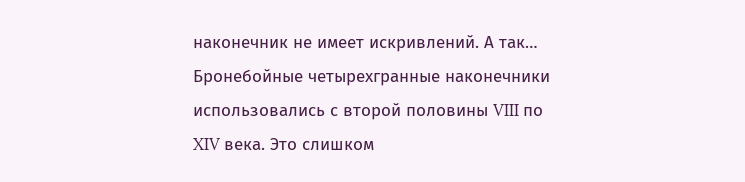наконечник не имеет искривлений. А так… Бронебойные четырехгранные наконечники использовались с второй половины VIII по XIV века. Это слишком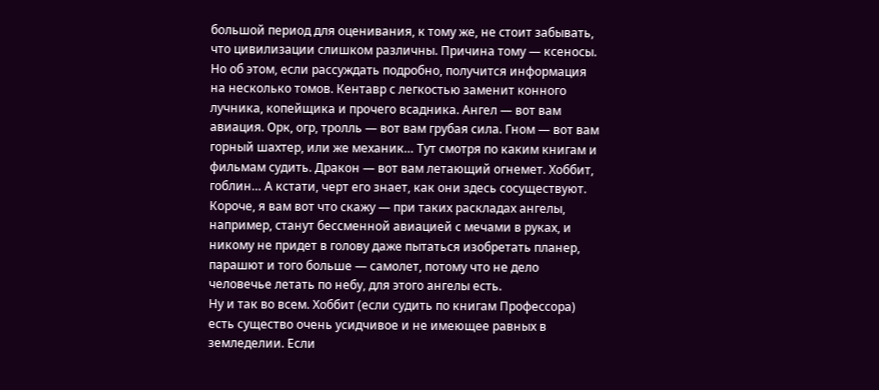большой период для оценивания, к тому же, не стоит забывать, что цивилизации слишком различны. Причина тому — ксеносы.
Но об этом, если рассуждать подробно, получится информация на несколько томов. Кентавр с легкостью заменит конного лучника, копейщика и прочего всадника. Ангел — вот вам авиация. Орк, огр, тролль — вот вам грубая сила. Гном — вот вам горный шахтер, или же механик… Тут смотря по каким книгам и фильмам судить. Дракон — вот вам летающий огнемет. Хоббит, гоблин… А кстати, черт его знает, как они здесь сосуществуют. Короче, я вам вот что скажу — при таких раскладах ангелы, например, станут бессменной авиацией с мечами в руках, и никому не придет в голову даже пытаться изобретать планер, парашют и того больше — самолет, потому что не дело человечье летать по небу, для этого ангелы есть.
Ну и так во всем. Хоббит (если судить по книгам Профессора) есть существо очень усидчивое и не имеющее равных в земледелии. Если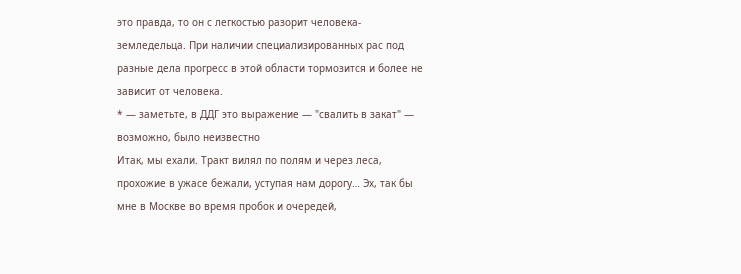это правда, то он с легкостью разорит человека-земледельца. При наличии специализированных рас под разные дела прогресс в этой области тормозится и более не зависит от человека.
* — заметьте, в ДДГ это выражение — "свалить в закат" — возможно, было неизвестно
Итак, мы ехали. Тракт вилял по полям и через леса, прохожие в ужасе бежали, уступая нам дорогу… Эх, так бы мне в Москве во время пробок и очередей,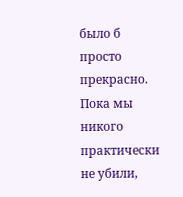было б просто прекрасно. Пока мы никого практически не убили,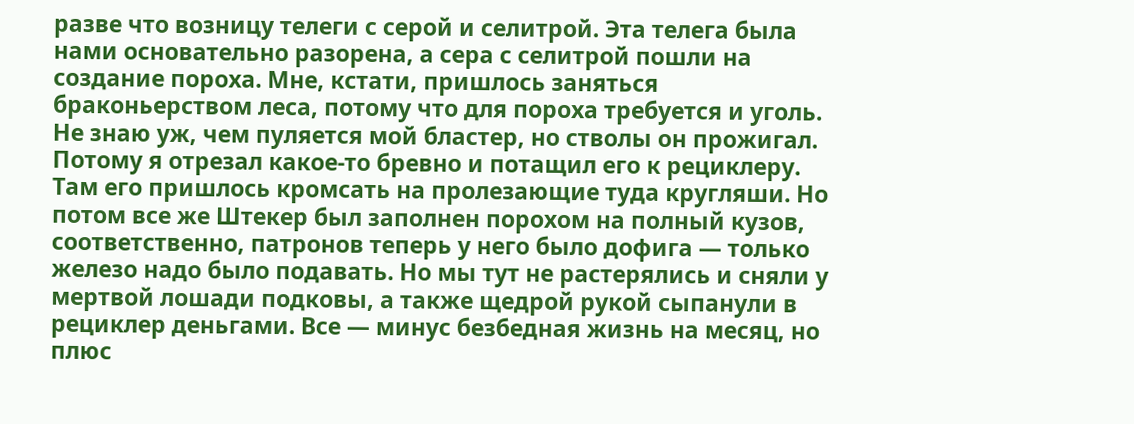разве что возницу телеги с серой и селитрой. Эта телега была нами основательно разорена, а сера с селитрой пошли на создание пороха. Мне, кстати, пришлось заняться браконьерством леса, потому что для пороха требуется и уголь. Не знаю уж, чем пуляется мой бластер, но стволы он прожигал. Потому я отрезал какое-то бревно и потащил его к рециклеру. Там его пришлось кромсать на пролезающие туда кругляши. Но потом все же Штекер был заполнен порохом на полный кузов, соответственно, патронов теперь у него было дофига — только железо надо было подавать. Но мы тут не растерялись и сняли у мертвой лошади подковы, а также щедрой рукой сыпанули в рециклер деньгами. Все — минус безбедная жизнь на месяц, но плюс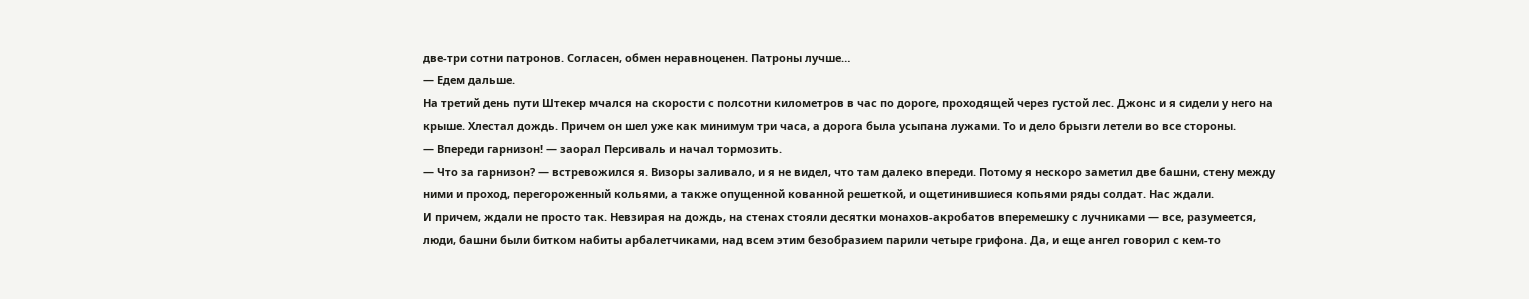две-три сотни патронов. Согласен, обмен неравноценен. Патроны лучше…
— Едем дальше.
На третий день пути Штекер мчался на скорости с полсотни километров в час по дороге, проходящей через густой лес. Джонс и я сидели у него на крыше. Хлестал дождь. Причем он шел уже как минимум три часа, а дорога была усыпана лужами. То и дело брызги летели во все стороны.
— Впереди гарнизон! — заорал Персиваль и начал тормозить.
— Что за гарнизон? — встревожился я. Визоры заливало, и я не видел, что там далеко впереди. Потому я нескоро заметил две башни, стену между ними и проход, перегороженный кольями, а также опущенной кованной решеткой, и ощетинившиеся копьями ряды солдат. Нас ждали.
И причем, ждали не просто так. Невзирая на дождь, на стенах стояли десятки монахов-акробатов вперемешку с лучниками — все, разумеется, люди, башни были битком набиты арбалетчиками, над всем этим безобразием парили четыре грифона. Да, и еще ангел говорил с кем-то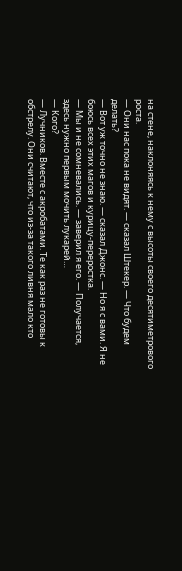на стене, наклоняясь к нему с высоты своего десятиметрового роста.
— Они нас пока не видят. — сказал Штекер. — Что будем делать?
— Вот уж точно не знаю. — сказал Джонс. — Но я с вами. Я не боюсь всех этих магов и курицу-переростка.
— Мы и не сомневались. — заверил я его. — Получается, здесь нужно первым мочить лукарей…
— Кого?
— Лучников. Вместе с акробатами. Те как раз не готовы к обстрелу. Они считают, что из-за такого ливня мало кто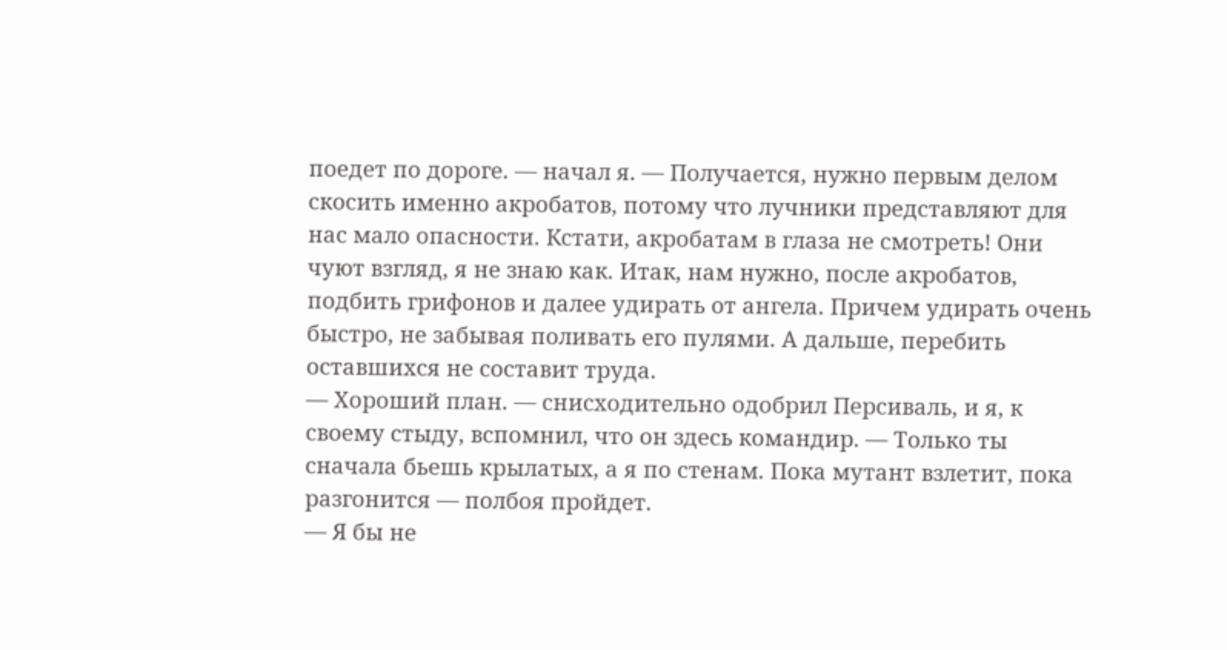поедет по дороге. — начал я. — Получается, нужно первым делом скосить именно акробатов, потому что лучники представляют для нас мало опасности. Кстати, акробатам в глаза не смотреть! Они чуют взгляд, я не знаю как. Итак, нам нужно, после акробатов, подбить грифонов и далее удирать от ангела. Причем удирать очень быстро, не забывая поливать его пулями. А дальше, перебить оставшихся не составит труда.
— Хороший план. — снисходительно одобрил Персиваль, и я, к своему стыду, вспомнил, что он здесь командир. — Только ты сначала бьешь крылатых, а я по стенам. Пока мутант взлетит, пока разгонится — полбоя пройдет.
— Я бы не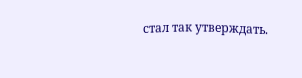стал так утверждать.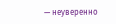— неуверенно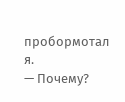пробормотал я.
— Почему?